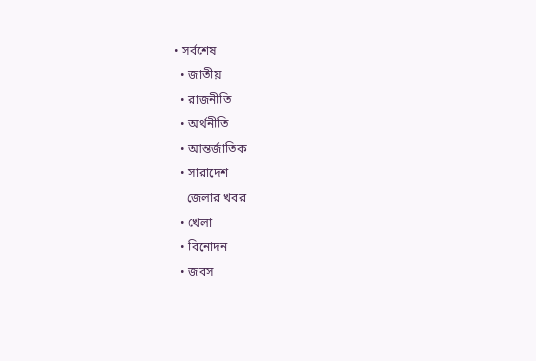• সর্বশেষ
  • জাতীয়
  • রাজনীতি
  • অর্থনীতি
  • আন্তর্জাতিক
  • সারাদেশ
    জেলার খবর
  • খেলা
  • বিনোদন
  • জবস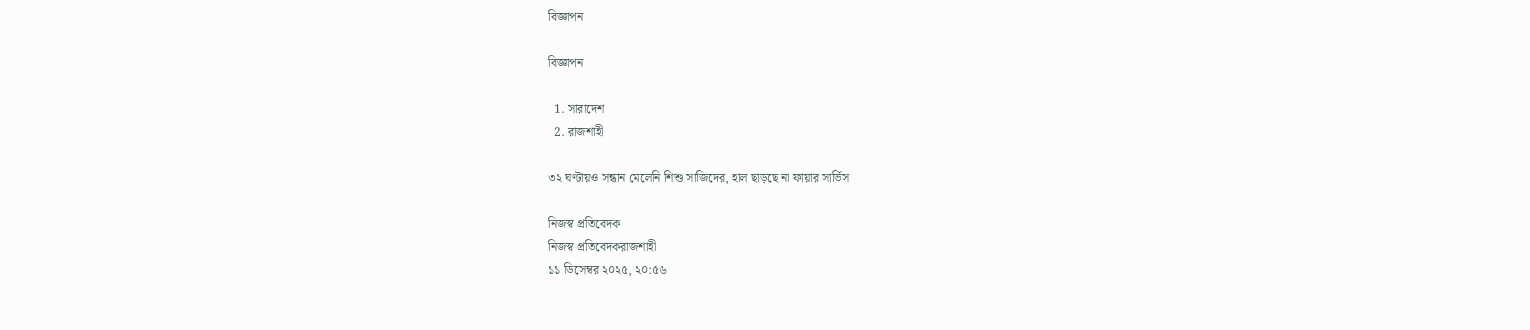বিজ্ঞাপন

বিজ্ঞাপন

  1. সারাদেশ
  2. রাজশাহী

৩২ ঘণ্টায়ও সন্ধান মেলেনি শিশু সাজিদের, হাল ছাড়ছে না ফায়ার সার্ভিস

নিজস্ব প্রতিবেদক
নিজস্ব প্রতিবেদকরাজশাহী
১১ ডিসেম্বর ২০২৫, ২০:৫৬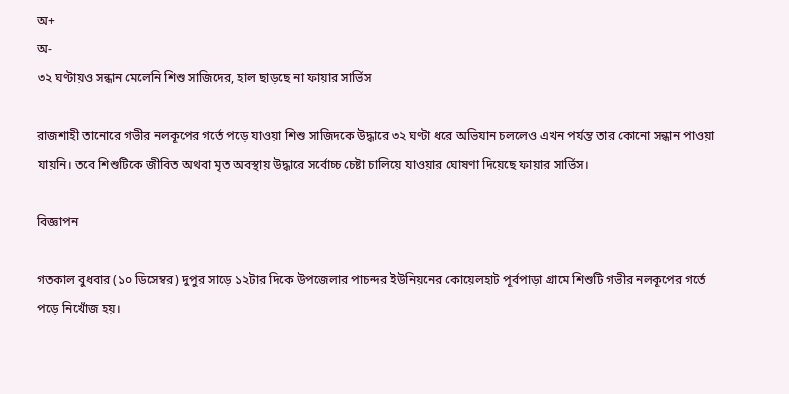অ+
অ-
৩২ ঘণ্টায়ও সন্ধান মেলেনি শিশু সাজিদের, হাল ছাড়ছে না ফায়ার সার্ভিস

রাজশাহী তানোরে গভীর নলকূপের গর্তে পড়ে যাওয়া শিশু সাজিদকে উদ্ধারে ৩২ ঘণ্টা ধরে অভিযান চললেও এখন পর্যন্ত তার কোনো সন্ধান পাওয়া যায়নি। তবে শিশুটিকে জীবিত অথবা মৃত অবস্থায় উদ্ধারে সর্বোচ্চ চেষ্টা চালিয়ে যাওয়ার ঘোষণা দিয়েছে ফায়ার সার্ভিস।

বিজ্ঞাপন

গতকাল বুধবার (১০ ডিসেম্বর) দুপুর সাড়ে ১২টার দিকে উপজেলার পাচন্দর ইউনিয়নের কোয়েলহাট পূর্বপাড়া গ্রামে শিশুটি গভীর নলকূপের গর্তে পড়ে নিখোঁজ হয়।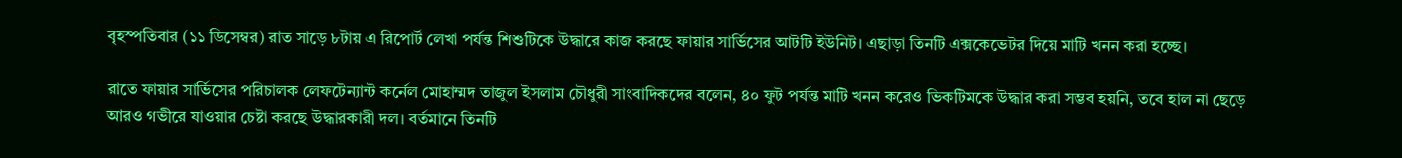বৃহস্পতিবার (১১ ডিসেম্বর) রাত সাড়ে ৮টায় এ রিপোর্ট লেখা পর্যন্ত শিশুটিকে উদ্ধারে কাজ করছে ফায়ার সার্ভিসের আটটি ইউনিট। এছাড়া তিনটি এক্সকেভেটর দিয়ে মাটি খনন করা হচ্ছে।

রাতে ফায়ার সার্ভিসের পরিচালক লেফটেন্যান্ট কর্নেল মোহাম্মদ তাজুল ইসলাম চৌধুরী সাংবাদিকদের বলেন, ৪০ ফুট পর্যন্ত মাটি খনন করেও ভিকটিমকে উদ্ধার করা সম্ভব হয়নি, তবে হাল না ছেড়ে আরও গভীরে যাওয়ার চেষ্টা করছে উদ্ধারকারী দল। বর্তমানে তিনটি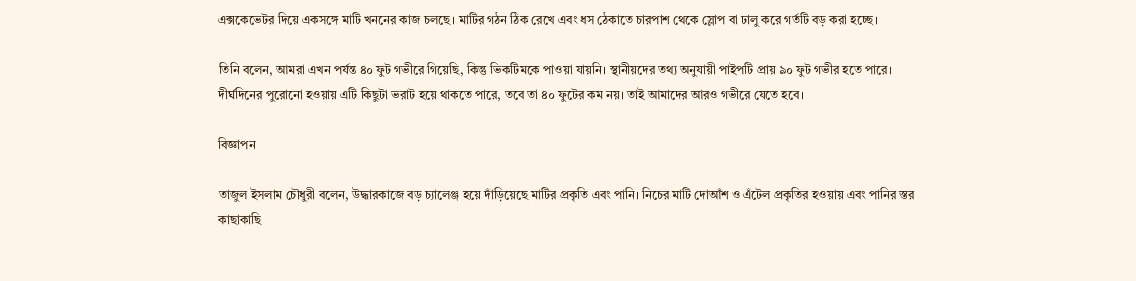এক্সকেভেটর দিয়ে একসঙ্গে মাটি খননের কাজ চলছে। মাটির গঠন ঠিক রেখে এবং ধস ঠেকাতে চারপাশ থেকে স্লোপ বা ঢালু করে গর্তটি বড় করা হচ্ছে।

তিনি বলেন, আমরা এখন পর্যন্ত ৪০ ফুট গভীরে গিয়েছি, কিন্তু ভিকটিমকে পাওয়া যায়নি। স্থানীয়দের তথ্য অনুযায়ী পাইপটি প্রায় ৯০ ফুট গভীর হতে পারে। দীর্ঘদিনের পুরোনো হওয়ায় এটি কিছুটা ভরাট হয়ে থাকতে পারে, তবে তা ৪০ ফুটের কম নয়। তাই আমাদের আরও গভীরে যেতে হবে।

বিজ্ঞাপন

তাজুল ইসলাম চৌধুরী বলেন, উদ্ধারকাজে বড় চ্যালেঞ্জ হয়ে দাঁড়িয়েছে মাটির প্রকৃতি এবং পানি। নিচের মাটি দোআঁশ ও এঁটেল প্রকৃতির হওয়ায় এবং পানির স্তর কাছাকাছি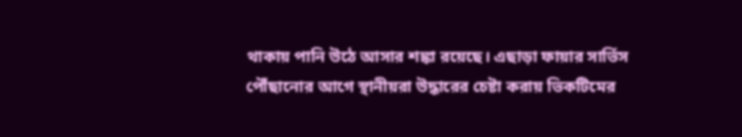থাকায় পানি উঠে আসার শঙ্কা রয়েছে। এছাড়া ফায়ার সার্ভিস পৌঁছানোর আগে স্থানীয়রা উদ্ধারের চেষ্টা করায় ভিকটিমের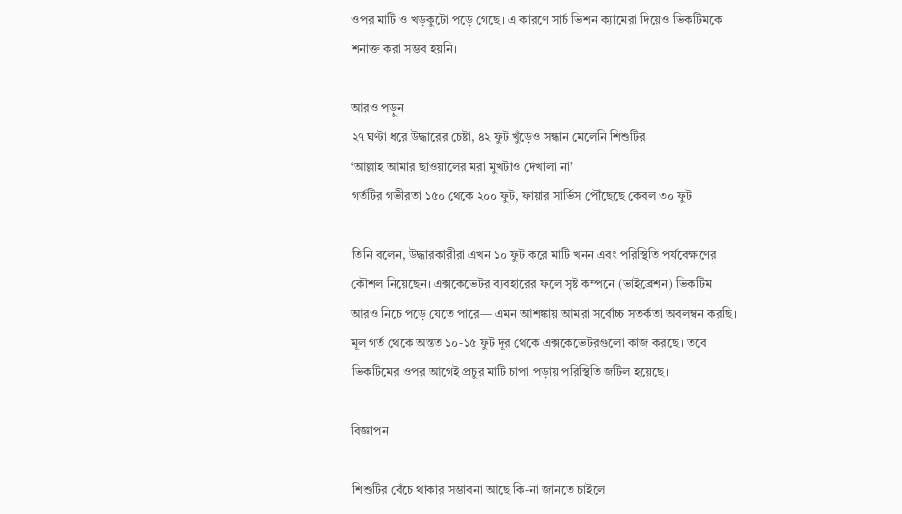ওপর মাটি ও খড়কুটো পড়ে গেছে। এ কারণে সার্চ ভিশন ক্যামেরা দিয়েও ভিকটিমকে শনাক্ত করা সম্ভব হয়নি।

আরও পড়ুন
২৭ ঘণ্টা ধরে উদ্ধারের চেষ্টা, ৪২ ফুট খুঁড়েও সন্ধান মেলেনি শিশুটির
‘আল্লাহ আমার ছাওয়ালের মরা মুখটাও দেখালা না’
গর্তটির গভীরতা ১৫০ থেকে ২০০ ফুট, ফায়ার সার্ভিস পৌঁছেছে কেবল ৩০ ফুট

তিনি বলেন, উদ্ধারকারীরা এখন ১০ ফুট করে মাটি খনন এবং পরিস্থিতি পর্যবেক্ষণের কৌশল নিয়েছেন। এক্সকেভেটর ব্যবহারের ফলে সৃষ্ট কম্পনে (ভাইব্রেশন) ভিকটিম আরও নিচে পড়ে যেতে পারে— এমন আশঙ্কায় আমরা সর্বোচ্চ সতর্কতা অবলম্বন করছি। মূল গর্ত থেকে অন্তত ১০-১৫ ফুট দূর থেকে এক্সকেভেটরগুলো কাজ করছে। তবে ভিকটিমের ওপর আগেই প্রচুর মাটি চাপা পড়ায় পরিস্থিতি জটিল হয়েছে।

বিজ্ঞাপন

শিশুটির বেঁচে থাকার সম্ভাবনা আছে কি-না জানতে চাইলে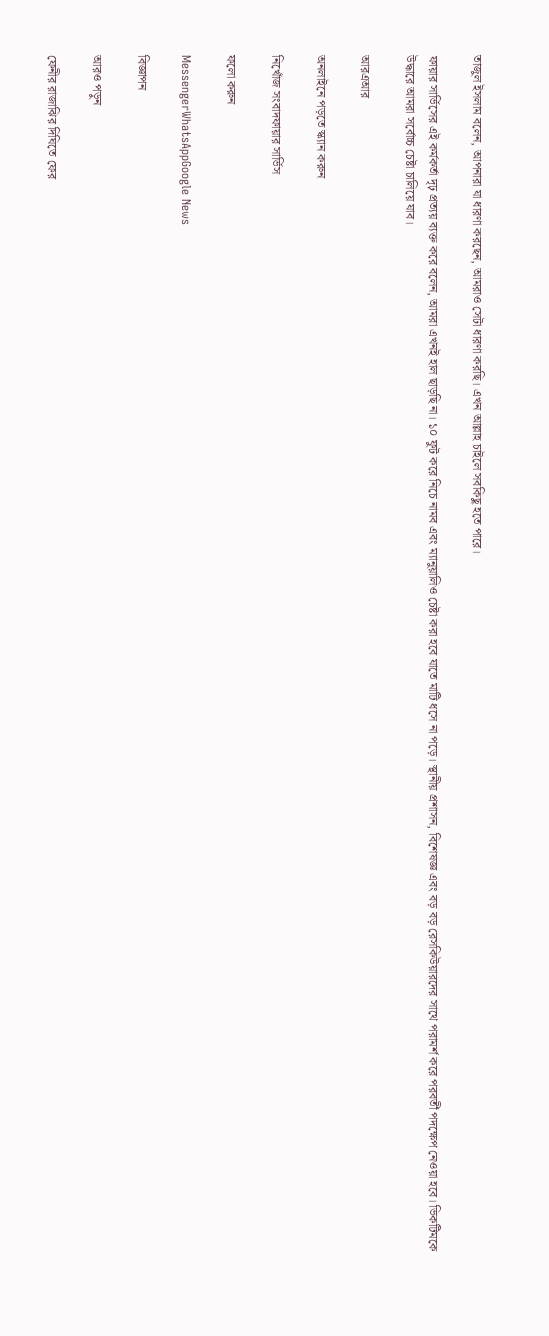তাজুল ইসলাম বলেন, আপনারা যা ধারণা করছেন, আমরাও সেটা ধারণা করছি। এখন আল্লাহ চাইলে সবকিছু হতে পারে।

ফায়ার সার্ভিসের এই কর্মকর্তা দৃঢ় প্রত্যয় ব্যক্ত করে বলেন, আমরা এখনই হাল ছাড়ছি না। ১০ ফুট করে নিচে নামব এবং ম্যানুয়ালিও চেষ্টা করা হবে যাতে মাটি ধসে না পড়ে। স্থানীয় প্রশাসন, বিশেষজ্ঞ এবং বড় বড় রেসকিউয়ারদের সাথে পরামর্শ করে পরবর্তী পদক্ষেপ নেওয়া হবে। ভিকটিমকে উদ্ধারে আমরা সর্বোচ্চ চেষ্টা চালিয়ে যাব।

আরএআর

অনলাইনে পড়তে স্ক্যান করুন

নিখোঁজ সংবাদফায়ার সার্ভিস

ফলো করুন

MessengerWhatsAppGoogle News

বিজ্ঞাপন

আরও পড়ুন

ফেনীর রাজাঝির দিঘিতে ফের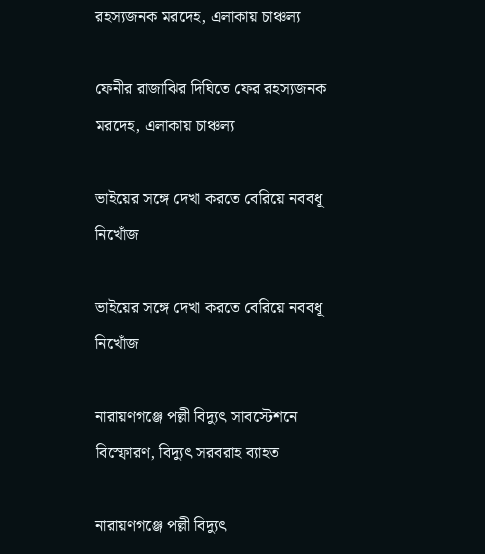রহস্যজনক মরদেহ, এলাকায় চাঞ্চল্য

ফেনীর রাজাঝির দিঘিতে ফের রহস্যজনক মরদেহ, এলাকায় চাঞ্চল্য

ভাইয়ের সঙ্গে দেখা করতে বেরিয়ে নববধূ নিখোঁজ

ভাইয়ের সঙ্গে দেখা করতে বেরিয়ে নববধূ নিখোঁজ

নারায়ণগঞ্জে পল্লী বিদ্যুৎ সাবস্টেশনে বিস্ফোরণ, বিদ্যুৎ সরবরাহ ব্যাহত

নারায়ণগঞ্জে পল্লী বিদ্যুৎ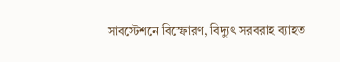সাবস্টেশনে বিস্ফোরণ, বিদ্যুৎ সরবরাহ ব্যাহত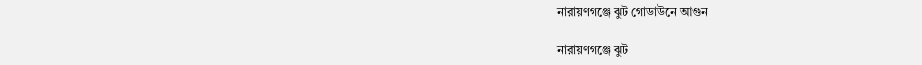নারায়ণগঞ্জে ঝুট গোডাউনে আগুন

নারায়ণগঞ্জে ঝুট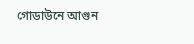গোডাউনে আগুন